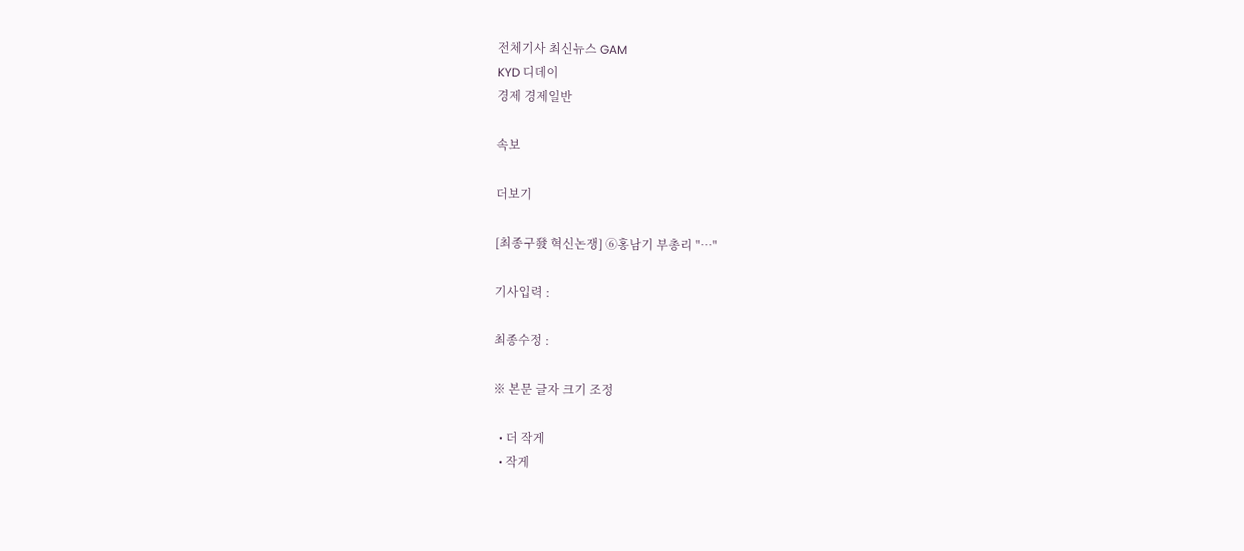전체기사 최신뉴스 GAM
KYD 디데이
경제 경제일반

속보

더보기

[최종구發 혁신논쟁] ⑥홍남기 부총리 "…"

기사입력 :

최종수정 :

※ 본문 글자 크기 조정

  • 더 작게
  • 작게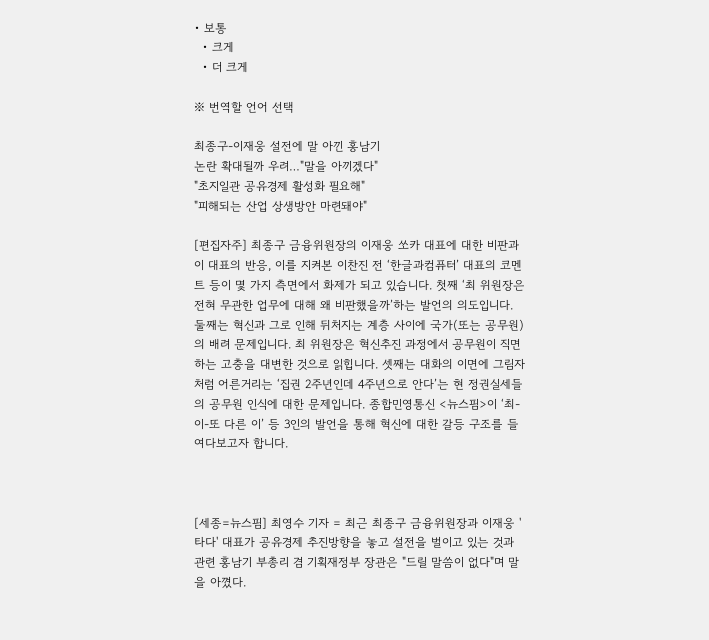• 보통
  • 크게
  • 더 크게

※ 번역할 언어 선택

최종구-이재웅 설전에 말 아낀 홍남기
논란 확대될까 우려…"말을 아끼겠다"
"초지일관 공유경제 활성화 필요해"
"피해되는 산업 상생방안 마련돼야"

[편집자주] 최종구 금융위원장의 이재웅 쏘카 대표에 대한 비판과 이 대표의 반응, 이를 지켜본 이찬진 전 ‘한글과컴퓨터’ 대표의 코멘트 등이 몇 가지 측면에서 화제가 되고 있습니다. 첫째 ‘최 위원장은 전혀 무관한 업무에 대해 왜 비판했을까’하는 발언의 의도입니다. 둘째는 혁신과 그로 인해 뒤처지는 계층 사이에 국가(또는 공무원)의 배려 문제입니다. 최 위원장은 혁신추진 과정에서 공무원이 직면하는 고충을 대변한 것으로 읽힙니다. 셋째는 대화의 이면에 그림자처럼 어른거리는 ‘집권 2주년인데 4주년으로 안다’는 현 정권실세들의 공무원 인식에 대한 문제입니다. 종합민영통신 <뉴스핌>이 ‘최-이-또 다른 이’ 등 3인의 발언을 통해 혁신에 대한 갈등 구조를 들여다보고자 합니다.



[세종=뉴스핌] 최영수 기자 = 최근 최종구 금융위원장과 이재웅 '타다' 대표가 공유경제 추진방향을 놓고 설전을 벌이고 있는 것과 관련 홍남기 부총리 겸 기획재정부 장관은 "드릴 말씀이 없다"며 말을 아꼈다.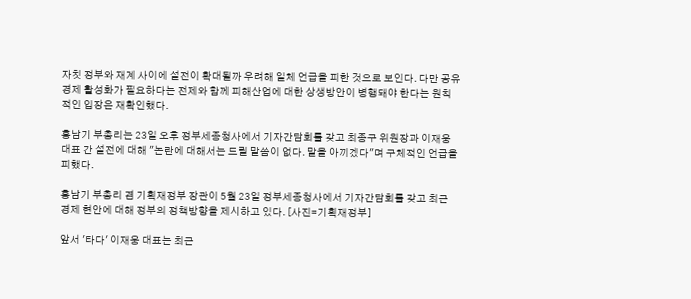자칫 정부와 재계 사이에 설전이 확대될까 우려해 일체 언급을 피한 것으로 보인다. 다만 공유경제 활성화가 필요하다는 전제와 함께 피해산업에 대한 상생방안이 병행돼야 한다는 원칙적인 입장은 재확인했다.

홍남기 부총리는 23일 오후 정부세종청사에서 기자간담회를 갖고 최종구 위원장과 이재웅 대표 간 설전에 대해 "논란에 대해서는 드릴 말씀이 없다. 말을 아끼겠다"며 구체적인 언급을 피했다.

홍남기 부총리 겸 기획재정부 장관이 5월 23일 정부세종청사에서 기자간담회를 갖고 최근 경제 현안에 대해 정부의 정책방향을 제시하고 있다. [사진=기획재정부]

앞서 '타다' 이재웅 대표는 최근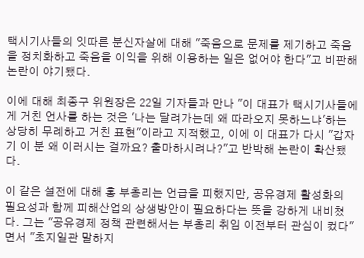택시기사들의 잇따른 분신자살에 대해 "죽음으로 문제를 제기하고 죽음을 정치화하고 죽음을 이익을 위해 이용하는 일은 없어야 한다"고 비판해 논란이 야기됐다.

이에 대해 최종구 위원장은 22일 기자들과 만나 "이 대표가 택시기사들에게 거친 언사를 하는 것은 '나는 달려가는데 왜 따라오지 못하느냐'하는 상당히 무례하고 거친 표현"이라고 지적했고, 이에 이 대표가 다시 "갑자기 이 분 왜 이러시는 걸까요? 출마하시려나?"고 반박해 논란이 확산됐다.

이 같은 설전에 대해 홍 부총리는 언급을 피했지만, 공유경제 활성화의 필요성과 함께 피해산업의 상생방안이 필요하다는 뜻을 강하게 내비쳤다. 그는 "공유경제 정책 관련해서는 부총리 취임 이전부터 관심이 컸다"면서 "초지일관 말하지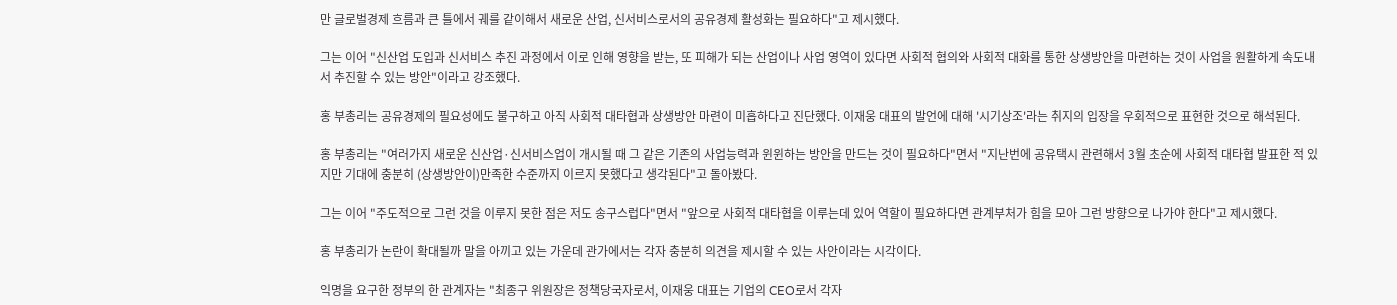만 글로벌경제 흐름과 큰 틀에서 궤를 같이해서 새로운 산업, 신서비스로서의 공유경제 활성화는 필요하다"고 제시했다.

그는 이어 "신산업 도입과 신서비스 추진 과정에서 이로 인해 영향을 받는, 또 피해가 되는 산업이나 사업 영역이 있다면 사회적 협의와 사회적 대화를 통한 상생방안을 마련하는 것이 사업을 원활하게 속도내서 추진할 수 있는 방안"이라고 강조했다.

홍 부총리는 공유경제의 필요성에도 불구하고 아직 사회적 대타협과 상생방안 마련이 미흡하다고 진단했다. 이재웅 대표의 발언에 대해 '시기상조'라는 취지의 입장을 우회적으로 표현한 것으로 해석된다.

홍 부총리는 "여러가지 새로운 신산업·신서비스업이 개시될 때 그 같은 기존의 사업능력과 윈윈하는 방안을 만드는 것이 필요하다"면서 "지난번에 공유택시 관련해서 3월 초순에 사회적 대타협 발표한 적 있지만 기대에 충분히 (상생방안이)만족한 수준까지 이르지 못했다고 생각된다"고 돌아봤다.

그는 이어 "주도적으로 그런 것을 이루지 못한 점은 저도 송구스럽다"면서 "앞으로 사회적 대타협을 이루는데 있어 역할이 필요하다면 관계부처가 힘을 모아 그런 방향으로 나가야 한다"고 제시했다.

홍 부총리가 논란이 확대될까 말을 아끼고 있는 가운데 관가에서는 각자 충분히 의견을 제시할 수 있는 사안이라는 시각이다.

익명을 요구한 정부의 한 관계자는 "최종구 위원장은 정책당국자로서, 이재웅 대표는 기업의 CEO로서 각자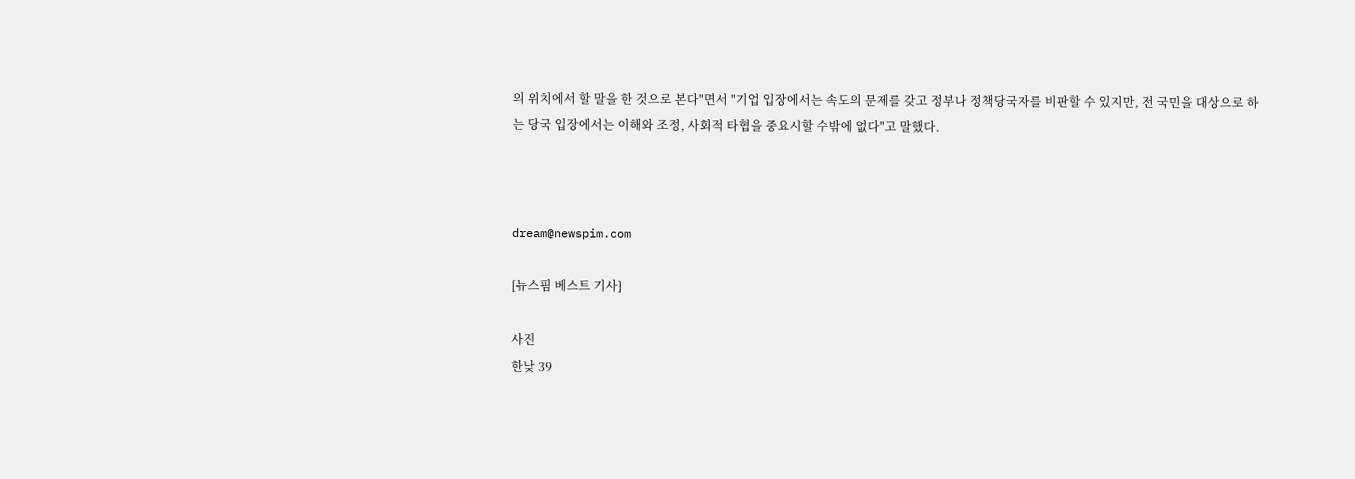의 위치에서 할 말을 한 것으로 본다"면서 "기업 입장에서는 속도의 문제를 갖고 정부나 정책당국자를 비판할 수 있지만, 전 국민을 대상으로 하는 당국 입장에서는 이해와 조정, 사회적 타협을 중요시할 수밖에 없다"고 말했다.



dream@newspim.com

[뉴스핌 베스트 기사]

사진
한낮 39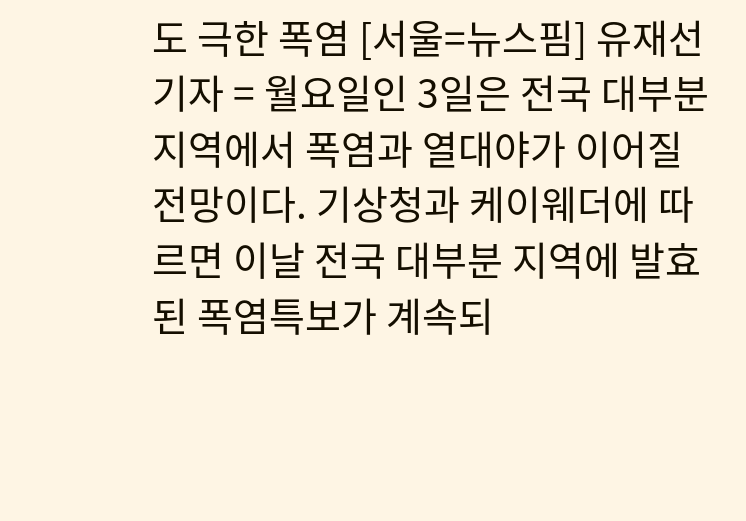도 극한 폭염 [서울=뉴스핌] 유재선 기자 = 월요일인 3일은 전국 대부분 지역에서 폭염과 열대야가 이어질 전망이다. 기상청과 케이웨더에 따르면 이날 전국 대부분 지역에 발효된 폭염특보가 계속되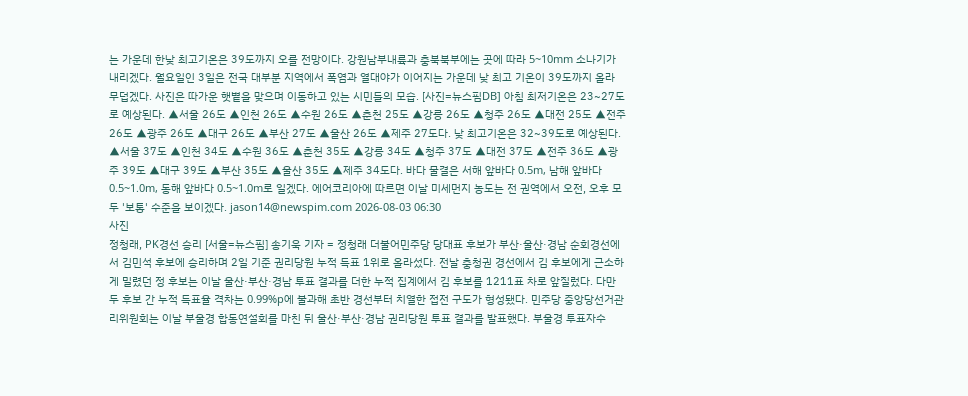는 가운데 한낮 최고기온은 39도까지 오를 전망이다. 강원남부내륙과 충북북부에는 곳에 따라 5~10mm 소나기가 내리겠다. 월요일인 3일은 전국 대부분 지역에서 폭염과 열대야가 이어지는 가운데 낮 최고 기온이 39도까지 올라 무덥겠다. 사진은 따가운 햇볕을 맞으며 이동하고 있는 시민들의 모습. [사진=뉴스핌DB] 아침 최저기온은 23~27도로 예상된다. ▲서울 26도 ▲인천 26도 ▲수원 26도 ▲춘천 25도 ▲강릉 26도 ▲청주 26도 ▲대전 25도 ▲전주 26도 ▲광주 26도 ▲대구 26도 ▲부산 27도 ▲울산 26도 ▲제주 27도다. 낮 최고기온은 32~39도로 예상된다. ▲서울 37도 ▲인천 34도 ▲수원 36도 ▲춘천 35도 ▲강릉 34도 ▲청주 37도 ▲대전 37도 ▲전주 36도 ▲광주 39도 ▲대구 39도 ▲부산 35도 ▲울산 35도 ▲제주 34도다. 바다 물결은 서해 앞바다 0.5m, 남해 앞바다 0.5~1.0m, 동해 앞바다 0.5~1.0m로 일겠다. 에어코리아에 따르면 이날 미세먼지 농도는 전 권역에서 오전, 오후 모두 '보통' 수준을 보이겠다. jason14@newspim.com 2026-08-03 06:30
사진
정청래, PK경선 승리 [서울=뉴스핌] 송기욱 기자 = 정청래 더불어민주당 당대표 후보가 부산·울산·경남 순회경선에서 김민석 후보에 승리하며 2일 기준 권리당원 누적 득표 1위로 올라섰다. 전날 충청권 경선에서 김 후보에게 근소하게 밀렸던 정 후보는 이날 울산·부산·경남 투표 결과를 더한 누적 집계에서 김 후보를 1211표 차로 앞질렀다. 다만 두 후보 간 누적 득표율 격차는 0.99%p에 불과해 초반 경선부터 치열한 접전 구도가 형성됐다. 민주당 중앙당선거관리위원회는 이날 부울경 합동연설회를 마친 뒤 울산·부산·경남 권리당원 투표 결과를 발표했다. 부울경 투표자수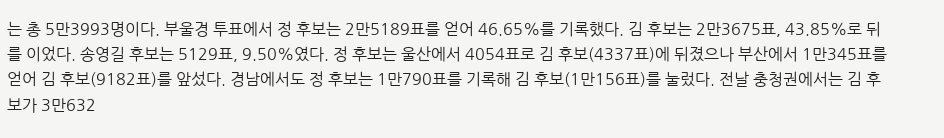는 총 5만3993명이다. 부울경 투표에서 정 후보는 2만5189표를 얻어 46.65%를 기록했다. 김 후보는 2만3675표, 43.85%로 뒤를 이었다. 송영길 후보는 5129표, 9.50%였다. 정 후보는 울산에서 4054표로 김 후보(4337표)에 뒤졌으나 부산에서 1만345표를 얻어 김 후보(9182표)를 앞섰다. 경남에서도 정 후보는 1만790표를 기록해 김 후보(1만156표)를 눌렀다. 전날 충청권에서는 김 후보가 3만632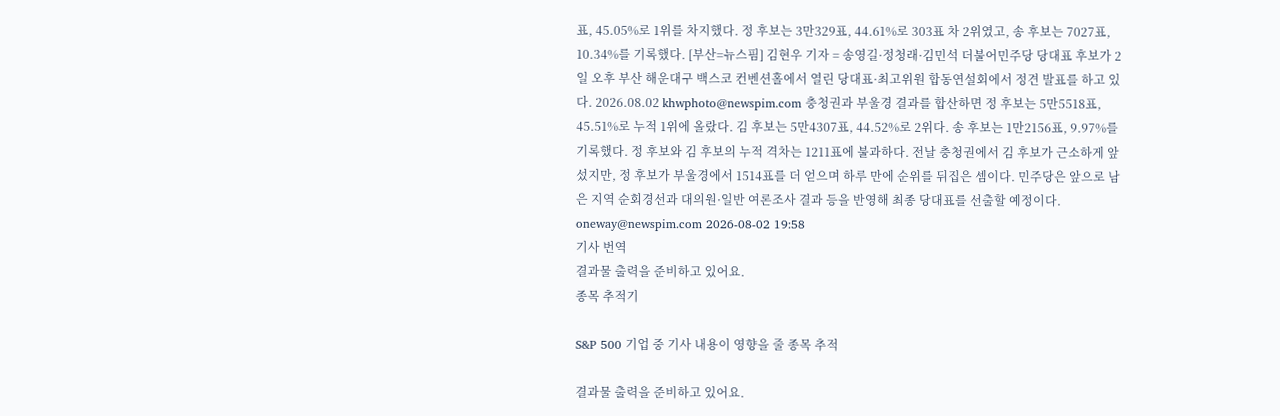표, 45.05%로 1위를 차지했다. 정 후보는 3만329표, 44.61%로 303표 차 2위였고, 송 후보는 7027표, 10.34%를 기록했다. [부산=뉴스핌] 김현우 기자 = 송영길·정청래·김민석 더불어민주당 당대표 후보가 2일 오후 부산 해운대구 백스코 컨벤션홀에서 열린 당대표·최고위원 합동연설회에서 정견 발표를 하고 있다. 2026.08.02 khwphoto@newspim.com 충청권과 부울경 결과를 합산하면 정 후보는 5만5518표, 45.51%로 누적 1위에 올랐다. 김 후보는 5만4307표, 44.52%로 2위다. 송 후보는 1만2156표, 9.97%를 기록했다. 정 후보와 김 후보의 누적 격차는 1211표에 불과하다. 전날 충청권에서 김 후보가 근소하게 앞섰지만, 정 후보가 부울경에서 1514표를 더 얻으며 하루 만에 순위를 뒤집은 셈이다. 민주당은 앞으로 남은 지역 순회경선과 대의원·일반 여론조사 결과 등을 반영해 최종 당대표를 선출할 예정이다. oneway@newspim.com 2026-08-02 19:58
기사 번역
결과물 출력을 준비하고 있어요.
종목 추적기

S&P 500 기업 중 기사 내용이 영향을 줄 종목 추적

결과물 출력을 준비하고 있어요.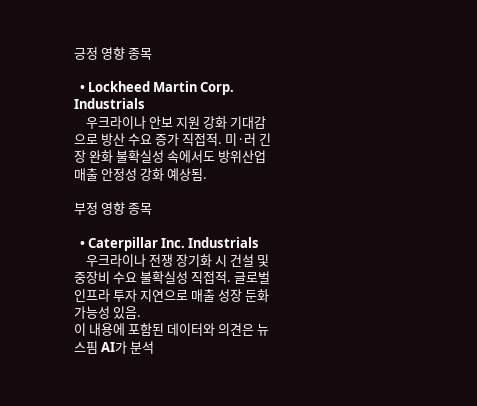긍정 영향 종목

  • Lockheed Martin Corp. Industrials
    우크라이나 안보 지원 강화 기대감으로 방산 수요 증가 직접적. 미·러 긴장 완화 불확실성 속에서도 방위산업 매출 안정성 강화 예상됨.

부정 영향 종목

  • Caterpillar Inc. Industrials
    우크라이나 전쟁 장기화 시 건설 및 중장비 수요 불확실성 직접적. 글로벌 인프라 투자 지연으로 매출 성장 둔화 가능성 있음.
이 내용에 포함된 데이터와 의견은 뉴스핌 AI가 분석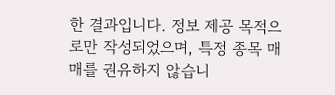한 결과입니다. 정보 제공 목적으로만 작성되었으며, 특정 종목 매매를 권유하지 않습니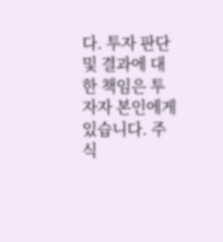다. 투자 판단 및 결과에 대한 책임은 투자자 본인에게 있습니다. 주식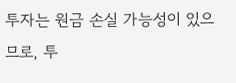투자는 원금 손실 가능성이 있으므로, 투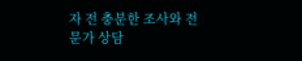자 전 충분한 조사와 전문가 상담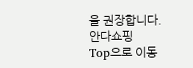을 권장합니다.
안다쇼핑
Top으로 이동